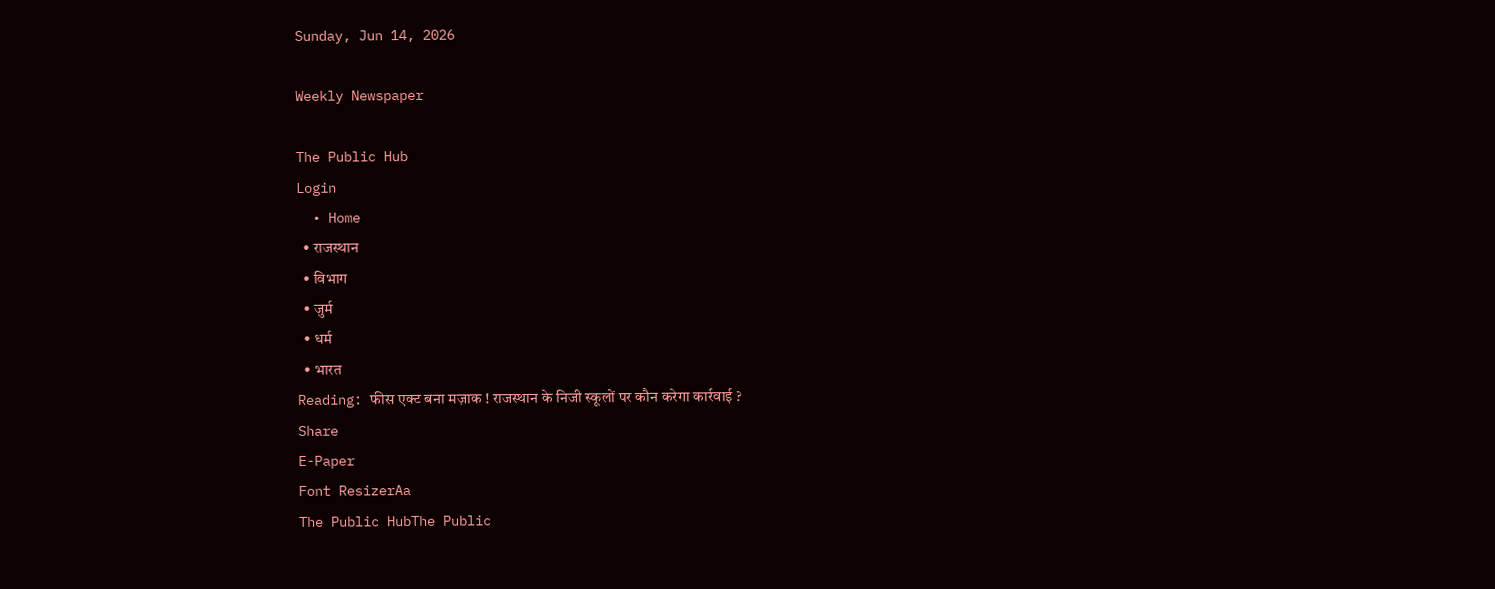Sunday, Jun 14, 2026

Weekly Newspaper

The Public Hub
Login
  • Home
  • राजस्थान
  • विभाग
  • जुर्म
  • धर्म
  • भारत
Reading: फीस एक्ट बना मज़ाक ! राजस्थान के निजी स्कूलों पर कौन करेगा कार्रवाई ?
Share
E-Paper
Font ResizerAa
The Public HubThe Public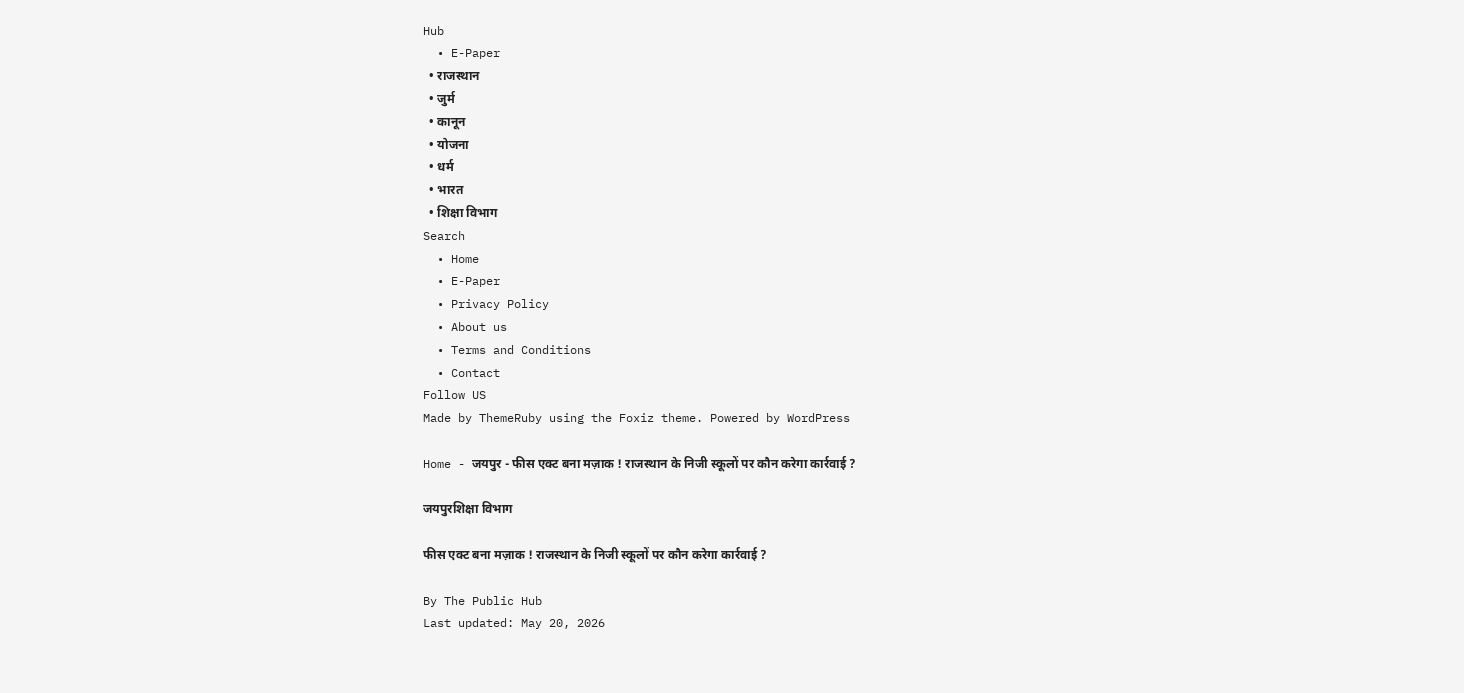Hub
  • E-Paper
  • राजस्थान
  • जुर्म
  • कानून
  • योजना
  • धर्म
  • भारत
  • शिक्षा विभाग
Search
  • Home
  • E-Paper
  • Privacy Policy
  • About us
  • Terms and Conditions
  • Contact
Follow US
Made by ThemeRuby using the Foxiz theme. Powered by WordPress

Home - जयपुर - फीस एक्ट बना मज़ाक ! राजस्थान के निजी स्कूलों पर कौन करेगा कार्रवाई ?

जयपुरशिक्षा विभाग

फीस एक्ट बना मज़ाक ! राजस्थान के निजी स्कूलों पर कौन करेगा कार्रवाई ?

By The Public Hub
Last updated: May 20, 2026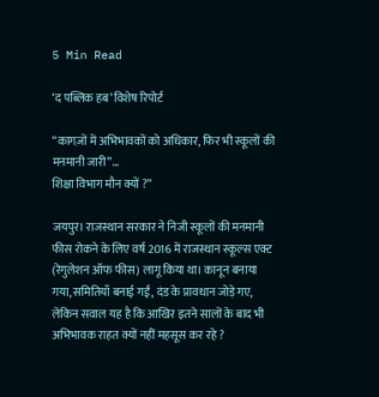5 Min Read

‘द पब्लिक हब’ विशेष रिपोर्ट

“कागज़ों में अभिभावकों को अधिकार, फिर भी स्कूलों की मनमानी जारी”…
शिक्षा विभाग मौन क्यों ?”

जयपुर। राजस्थान सरकार ने निजी स्कूलों की मनमानी फीस रोकने के लिए वर्ष 2016 में राजस्थान स्कूल्स एक्ट (रेगुलेशन ऑफ फीस) लागू किया था। कानून बनाया गया, समितियाँ बनाई गईं, दंड के प्रावधान जोड़े गए, लेकिन सवाल यह है कि आखिर इतने सालों के बाद भी अभिभावक राहत क्यों नहीं महसूस कर रहे ?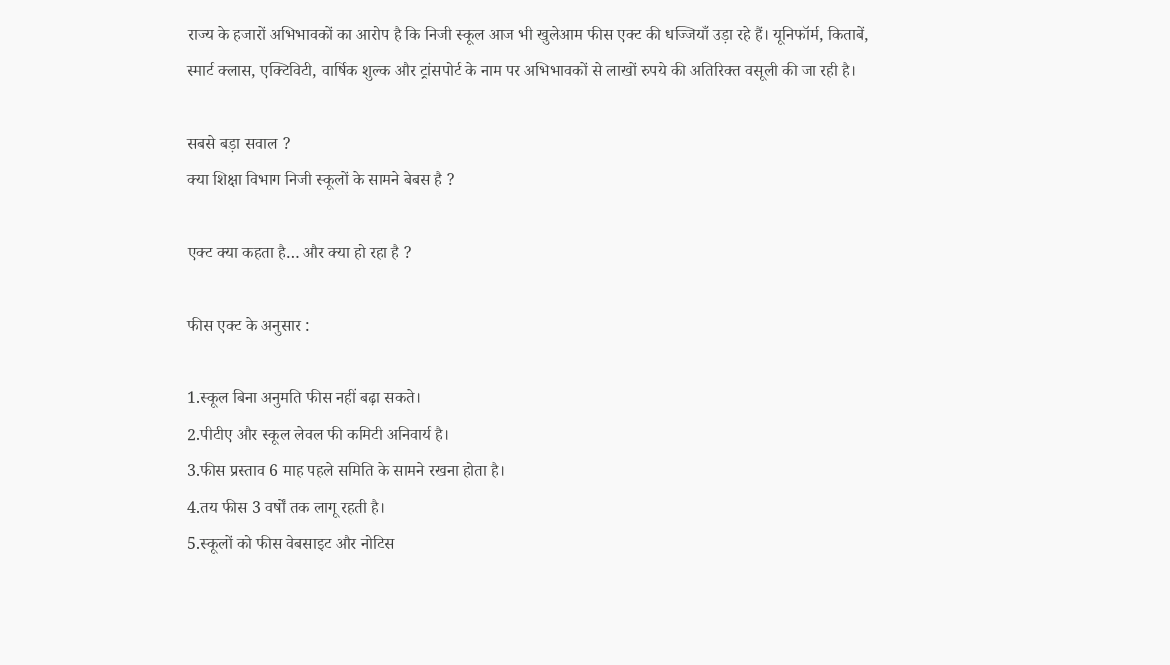राज्य के हजारों अभिभावकों का आरोप है कि निजी स्कूल आज भी खुलेआम फीस एक्ट की धज्जियाँ उड़ा रहे हैं। यूनिफॉर्म, किताबें, स्मार्ट क्लास, एक्टिविटी, वार्षिक शुल्क और ट्रांसपोर्ट के नाम पर अभिभावकों से लाखों रुपये की अतिरिक्त वसूली की जा रही है।

सबसे बड़ा सवाल ?
क्या शिक्षा विभाग निजी स्कूलों के सामने बेबस है ?

एक्ट क्या कहता है… और क्या हो रहा है ?

फीस एक्ट के अनुसार :

1.स्कूल बिना अनुमति फीस नहीं बढ़ा सकते।
2.पीटीए और स्कूल लेवल फी कमिटी अनिवार्य है।
3.फीस प्रस्ताव 6 माह पहले समिति के सामने रखना होता है।
4.तय फीस 3 वर्षों तक लागू रहती है।
5.स्कूलों को फीस वेबसाइट और नोटिस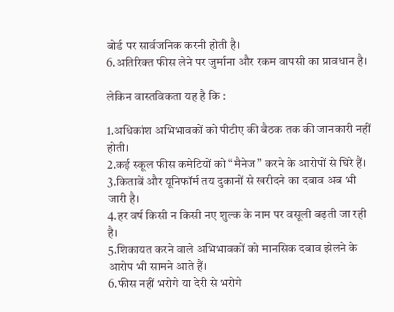बोर्ड पर सार्वजनिक करनी होती है।
6.अतिरिक्त फीस लेने पर जुर्माना और रकम वापसी का प्रावधान है।

लेकिन वास्तविकता यह है कि :

1.अधिकांश अभिभावकों को पीटीए की बैठक तक की जानकारी नहीं होती।
2.कई स्कूल फीस कमेटियों को “मैनेज” करने के आरोपों से घिरे हैं।
3.किताबें और यूनिफॉर्म तय दुकानों से खरीदने का दबाव अब भी जारी है।
4.हर वर्ष किसी न किसी नए शुल्क के नाम पर वसूली बढ़ती जा रही है।
5.शिकायत करने वाले अभिभावकों को मानसिक दबाव झेलने के आरोप भी सामने आते हैं।
6.फीस नहीं भरोगे या देरी से भरोगे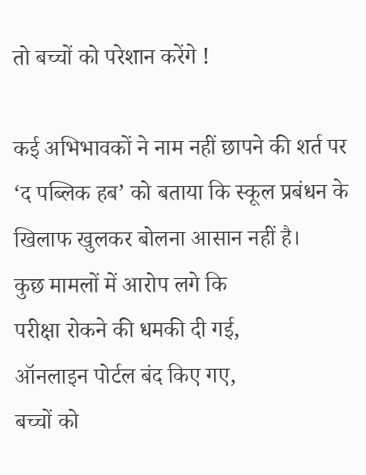तो बच्चों को परेशान करेंगे !

कई अभिभावकों ने नाम नहीं छापने की शर्त पर ‘द पब्लिक हब’ को बताया कि स्कूल प्रबंधन के खिलाफ खुलकर बोलना आसान नहीं है।
कुछ मामलों में आरोप लगे कि
परीक्षा रोकने की धमकी दी गई,
ऑनलाइन पोर्टल बंद किए गए,
बच्चों को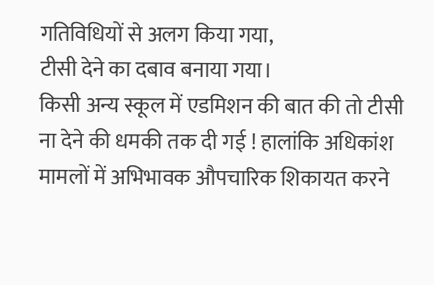गतिविधियों से अलग किया गया,
टीसी देने का दबाव बनाया गया।
किसी अन्य स्कूल में एडमिशन की बात की तो टीसी ना देने की धमकी तक दी गई ! हालांकि अधिकांश मामलों में अभिभावक औपचारिक शिकायत करने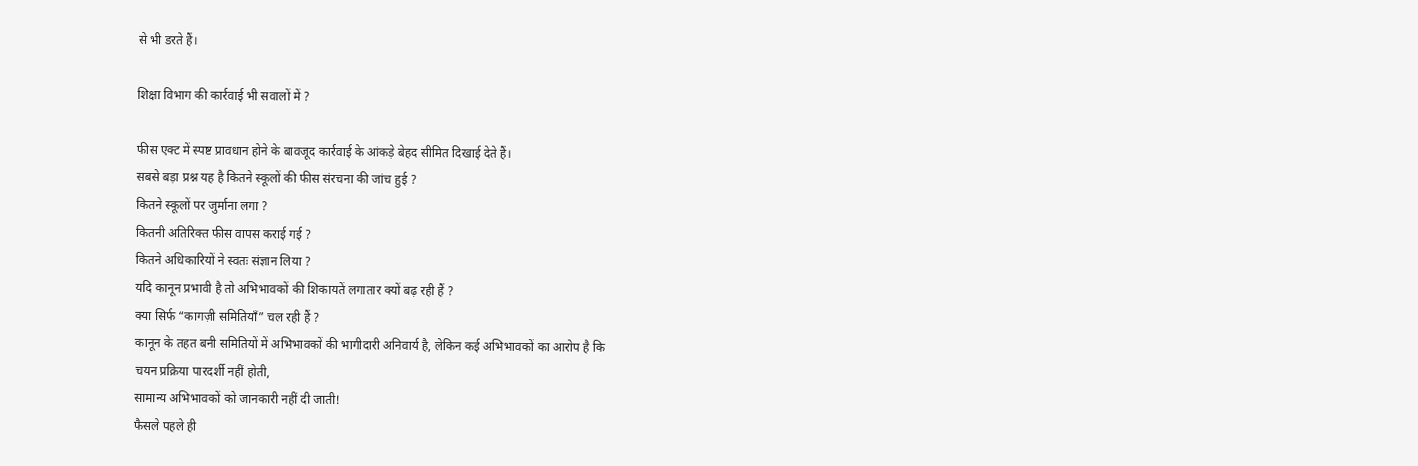से भी डरते हैं।

शिक्षा विभाग की कार्रवाई भी सवालों में ?

फीस एक्ट में स्पष्ट प्रावधान होने के बावजूद कार्रवाई के आंकड़े बेहद सीमित दिखाई देते हैं।
सबसे बड़ा प्रश्न यह है कितने स्कूलों की फीस संरचना की जांच हुई ?
कितने स्कूलों पर जुर्माना लगा ?
कितनी अतिरिक्त फीस वापस कराई गई ?
कितने अधिकारियों ने स्वतः संज्ञान लिया ?
यदि कानून प्रभावी है तो अभिभावकों की शिकायतें लगातार क्यों बढ़ रही हैं ?
क्या सिर्फ “कागज़ी समितियाँ” चल रही हैं ?
कानून के तहत बनी समितियों में अभिभावकों की भागीदारी अनिवार्य है, लेकिन कई अभिभावकों का आरोप है कि
चयन प्रक्रिया पारदर्शी नहीं होती,
सामान्य अभिभावकों को जानकारी नहीं दी जाती!
फैसले पहले ही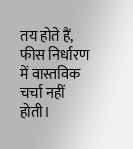तय होते हैं, फीस निर्धारण में वास्तविक चर्चा नहीं होती।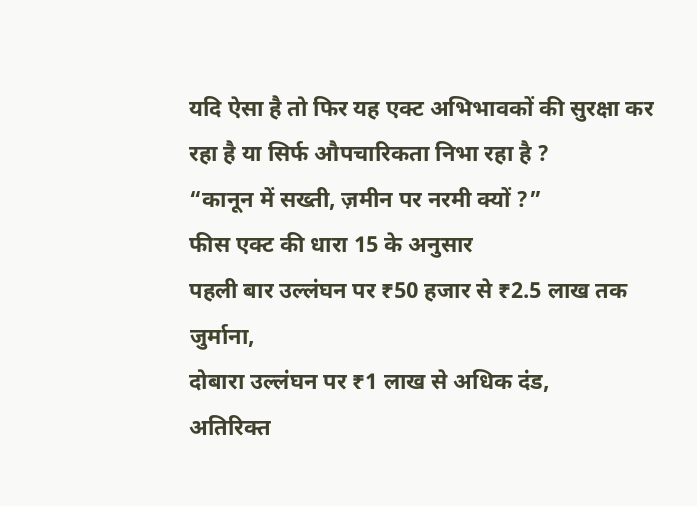यदि ऐसा है तो फिर यह एक्ट अभिभावकों की सुरक्षा कर रहा है या सिर्फ औपचारिकता निभा रहा है ?
“कानून में सख्ती, ज़मीन पर नरमी क्यों ?”
फीस एक्ट की धारा 15 के अनुसार
पहली बार उल्लंघन पर ₹50 हजार से ₹2.5 लाख तक जुर्माना,
दोबारा उल्लंघन पर ₹1 लाख से अधिक दंड,
अतिरिक्त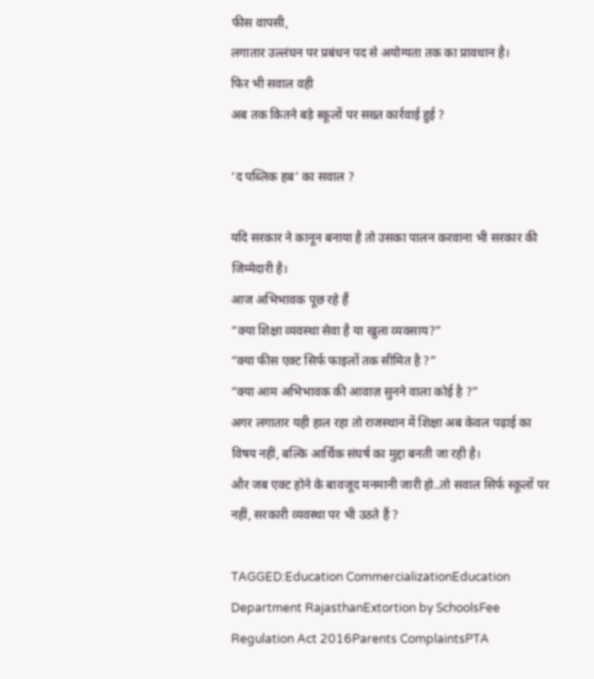फीस वापसी,
लगातार उल्लंघन पर प्रबंधन पद से अयोग्यता तक का प्रावधान है।
फिर भी सवाल वही
अब तक कितने बड़े स्कूलों पर सख्त कार्रवाई हुई ?

‘द पब्लिक हब’ का सवाल ?

यदि सरकार ने कानून बनाया है तो उसका पालन करवाना भी सरकार की जिम्मेदारी है।
आज अभिभावक पूछ रहे हैं
“क्या शिक्षा व्यवस्था सेवा है या खुला व्यवसाय?”
“क्या फीस एक्ट सिर्फ फाइलों तक सीमित है ?”
“क्या आम अभिभावक की आवाज़ सुनने वाला कोई है ?”
अगर लगातार यही हाल रहा तो राजस्थान में शिक्षा अब केवल पढ़ाई का विषय नहीं, बल्कि आर्थिक संघर्ष का मुद्दा बनती जा रही है।
और जब एक्ट होने के बावजूद मनमानी जारी हो..तो सवाल सिर्फ स्कूलों पर नहीं, सरकारी व्यवस्था पर भी उठते हैं ?

TAGGED:Education CommercializationEducation Department RajasthanExtortion by SchoolsFee Regulation Act 2016Parents ComplaintsPTA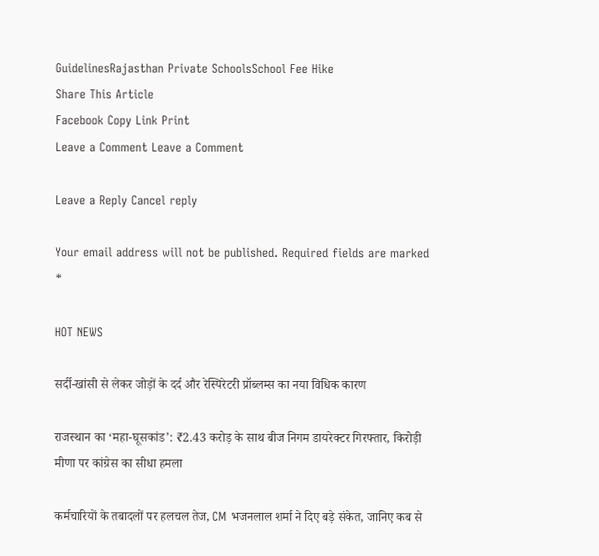GuidelinesRajasthan Private SchoolsSchool Fee Hike
Share This Article
Facebook Copy Link Print
Leave a Comment Leave a Comment

Leave a Reply Cancel reply

Your email address will not be published. Required fields are marked *

HOT NEWS

सर्दी-खांसी से लेकर जोड़ों के दर्द और रेस्पिरेटरी प्रॉब्लम्स का नया विधिक कारण

राजस्थान का ‘महा-घूसकांड’: ₹2.43 करोड़ के साथ बीज निगम डायरेक्टर गिरफ्तार, किरोड़ी मीणा पर कांग्रेस का सीधा हमला

कर्मचारियों के तबादलों पर हलचल तेज, CM भजनलाल शर्मा ने दिए बड़े संकेत, जानिए कब से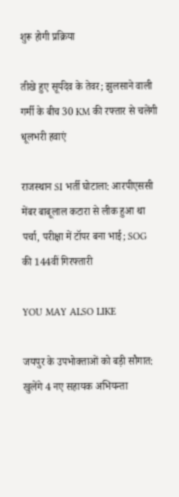शुरू होगी प्रक्रिया

तीखे हुए सूर्यदेव के तेवर; झुलसाने वाली गर्मी के बीच 30 KM की रफ्तार से चलेंगी धूलभरी हवाएं

राजस्थान SI भर्ती घोटाला: आरपीएससी मेंबर बाबूलाल कटारा से लीक हुआ था पर्चा, परीक्षा में टॉपर बना भाई; SOG की 144वीं गिरफ्तारी

YOU MAY ALSO LIKE

जयपुर के उपभोक्ताओं को बड़ी सौगात: खुलेंगे 4 नए सहायक अभियन्ता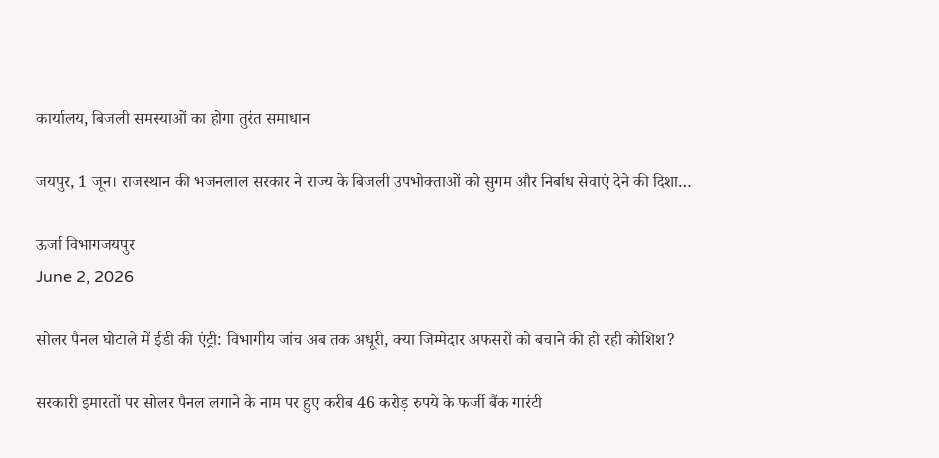कार्यालय, बिजली समस्याओं का होगा तुरंत समाधान

जयपुर, 1 जून। राजस्थान की भजनलाल सरकार ने राज्य के बिजली उपभोक्ताओं को सुगम और निर्बाध सेवाएं देने की दिशा…

ऊर्जा विभागजयपुर
June 2, 2026

सोलर पैनल घोटाले में ईडी की एंट्री: विभागीय जांच अब तक अधूरी, क्या जिम्मेदार अफसरों को बचाने की हो रही कोशिश?

सरकारी इमारतों पर सोलर पैनल लगाने के नाम पर हुए करीब 46 करोड़ रुपये के फर्जी बैंक गारंटी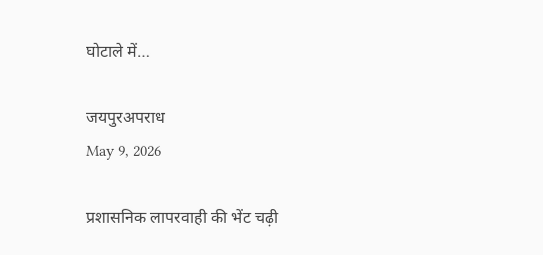घोटाले में…

जयपुरअपराध
May 9, 2026

प्रशासनिक लापरवाही की भेंट चढ़ी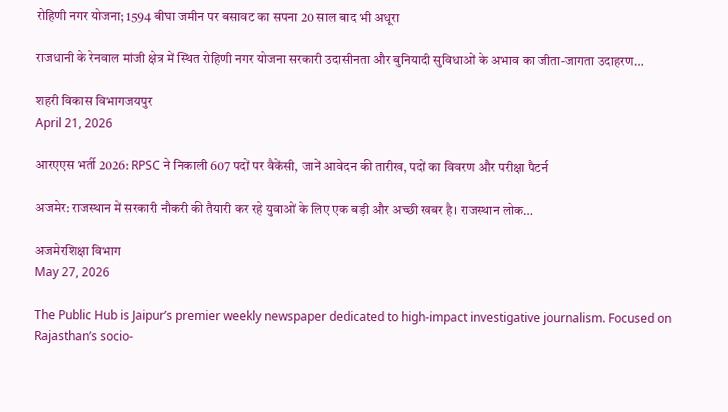रोहिणी नगर योजना; 1594 बीघा जमीन पर बसावट का सपना 20 साल बाद भी अधूरा

राजधानी के रेनवाल मांजी क्षेत्र में स्थित रोहिणी नगर योजना सरकारी उदासीनता और बुनियादी सुविधाओं के अभाव का जीता-जागता उदाहरण…

शहरी विकास विभागजयपुर
April 21, 2026

आरएएस भर्ती 2026: RPSC ने निकाली 607 पदों पर वैकेंसी, जानें आवेदन की तारीख, पदों का विवरण और परीक्षा पैटर्न

अजमेर: राजस्थान में सरकारी नौकरी की तैयारी कर रहे युवाओं के लिए एक बड़ी और अच्छी खबर है। राजस्थान लोक…

अजमेरशिक्षा विभाग
May 27, 2026

The Public Hub is Jaipur’s premier weekly newspaper dedicated to high-impact investigative journalism. Focused on Rajasthan’s socio-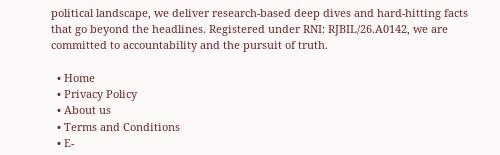political landscape, we deliver research-based deep dives and hard-hitting facts that go beyond the headlines. Registered under RNI: RJBIL/26.A0142, we are committed to accountability and the pursuit of truth.

  • Home
  • Privacy Policy
  • About us
  • Terms and Conditions
  • E-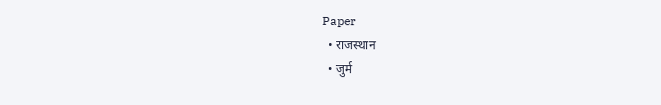Paper
  • राजस्थान
  • जुर्म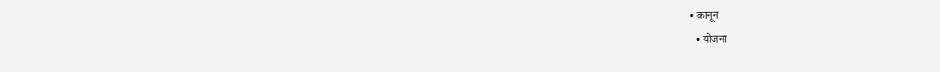• कानून
  • योजना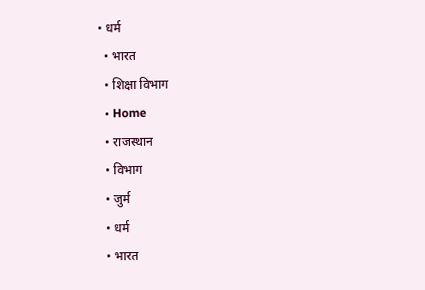• धर्म
  • भारत
  • शिक्षा विभाग
  • Home
  • राजस्थान
  • विभाग
  • जुर्म
  • धर्म
  • भारत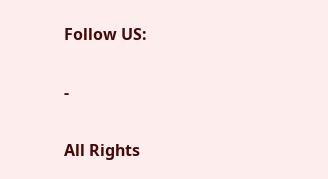Follow US:

-

All Rights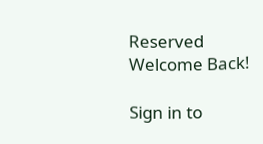Reserved
Welcome Back!

Sign in to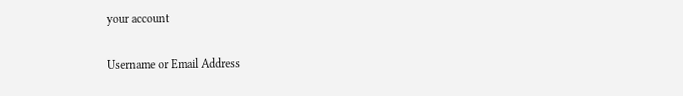your account

Username or Email Address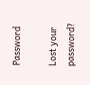Password

Lost your password?